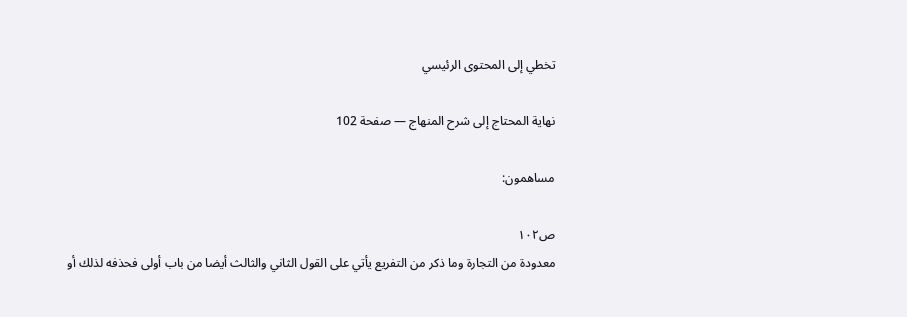تخطي إلى المحتوى الرئيسي

نهاية المحتاج إلى شرح المنهاج — صفحة 102

مساهمون:

ص١٠٢
معدودة من التجارة وما ذكر من التفريع يأتي على القول الثاني والثالث أيضا من باب أولى فحذفه لذلك أو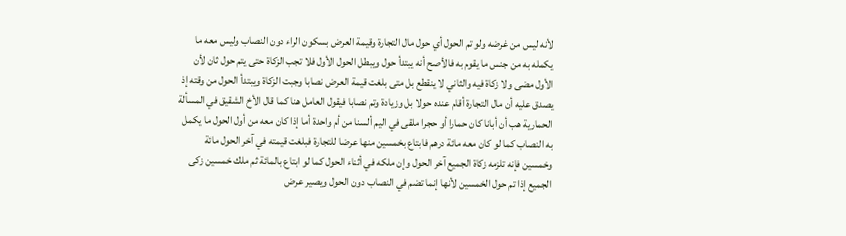لأنه ليس من غرضه ولو تم الحول أي حول مال التجارة وقيمة العرض بسكون الراء دون النصاب وليس معه ما يكمله به من جنس ما يقوم به فالأصح أنه يبتدأ حول ويبطل الحول الأول فلا تجب الزكاة حتى يتم حول ثان لأن الأول مضى ولا زكاة فيه والثاني لا ينقطع بل متى بلغت قيمة العرض نصابا وجبت الزكاة ويبتدأ الحول من وقته إذ يصدق عليه أن مال التجارة أقام عنده حولا بل وزيادة وتم نصابا فيقول العامل هنا كما قال الأخ الشقيق في المسألة الحمارية هب أن أبانا كان حمارا أو حجرا ملقى في اليم ألسنا من أم واحدة أما إذا كان معه من أول الحول ما يكمل به النصاب كما لو كان معه مائة درهم فابتاع بخمسين منها عرضا للتجارة فبلغت قيمته في آخر الحول مائة وخمسين فإنه تلزمه زكاة الجميع آخر الحول وإن ملكه في أثناء الحول كما لو ابتاع بالمائة ثم ملك خمسين زكى الجميع إذا تم حول الخمسين لأنها إنما تضم في النصاب دون الحول ويصير عرض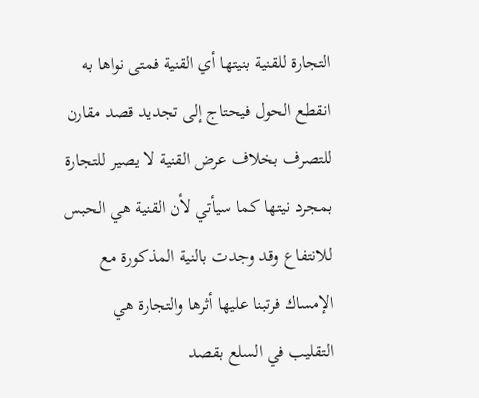التجارة للقنية بنيتها أي القنية فمتى نواها به انقطع الحول فيحتاج إلى تجديد قصد مقارن للتصرف بخلاف عرض القنية لا يصير للتجارة بمجرد نيتها كما سيأتي لأن القنية هي الحبس للانتفاع وقد وجدت بالنية المذكورة مع الإمساك فرتبنا عليها أثرها والتجارة هي التقليب في السلع بقصد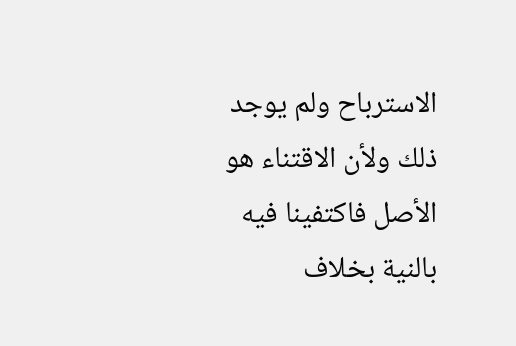الاسترباح ولم يوجد ذلك ولأن الاقتناء هو الأصل فاكتفينا فيه بالنية بخلاف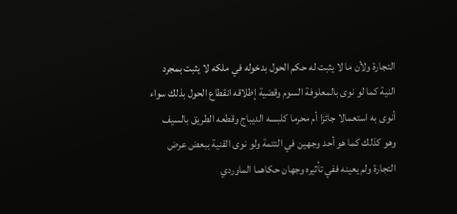التجارة ولأن ما لا يثبت له حكم الحول بدخوله في ملكه لا يثبت بمجرد النية كما لو نوى بالمعلوفة السوم وقضية إطلاقه انقطاع الحول بذلك سواء أنوى به استعمالا جائزا أم محرما كلبسه الديباج وقطعه الطريق بالسيف وهو كذلك كما هو أحد وجهين في التتمة ولو نوى القنية ببعض عرض التجارة ولم يعينه ففي تأثيره وجهان حكاهما الماوردي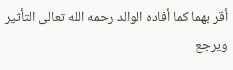أقر بهما كما أفاده الوالد رحمه الله تعالى التأثير ويرجع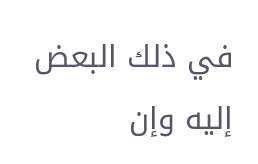في ذلك البعض إليه وإن